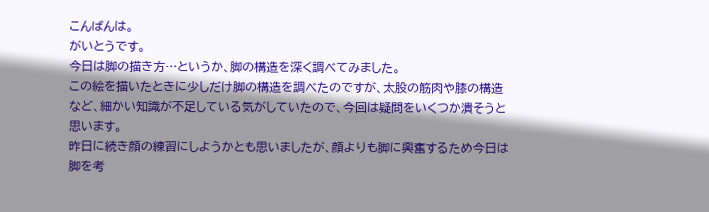こんばんは。
がいとうです。
今日は脚の描き方…というか、脚の構造を深く調べてみました。
この絵を描いたときに少しだけ脚の構造を調べたのですが、太股の筋肉や膝の構造など、細かい知識が不足している気がしていたので、今回は疑問をいくつか潰そうと思います。
昨日に続き顔の練習にしようかとも思いましたが、顔よりも脚に興奮するため今日は脚を考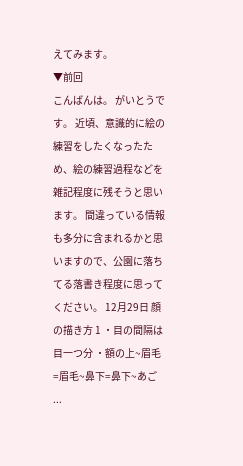えてみます。
▼前回
こんばんは。 がいとうです。 近頃、意識的に絵の練習をしたくなったため、絵の練習過程などを雑記程度に残そうと思います。 間違っている情報も多分に含まれるかと思いますので、公園に落ちてる落書き程度に思ってください。 12月29日 顔の描き方 1 ・目の間隔は目一つ分 ・額の上~眉毛=眉毛~鼻下=鼻下~あご ...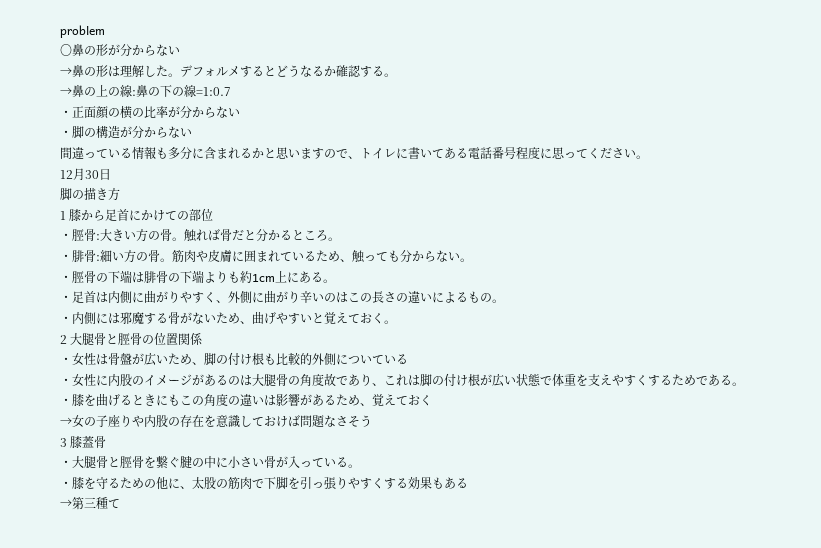problem
〇鼻の形が分からない
→鼻の形は理解した。デフォルメするとどうなるか確認する。
→鼻の上の線:鼻の下の線=1:0.7
・正面顔の横の比率が分からない
・脚の構造が分からない
間違っている情報も多分に含まれるかと思いますので、トイレに書いてある電話番号程度に思ってください。
12月30日
脚の描き方
1 膝から足首にかけての部位
・脛骨:大きい方の骨。触れば骨だと分かるところ。
・腓骨:細い方の骨。筋肉や皮膚に囲まれているため、触っても分からない。
・脛骨の下端は腓骨の下端よりも約1cm上にある。
・足首は内側に曲がりやすく、外側に曲がり辛いのはこの長さの違いによるもの。
・内側には邪魔する骨がないため、曲げやすいと覚えておく。
2 大腿骨と脛骨の位置関係
・女性は骨盤が広いため、脚の付け根も比較的外側についている
・女性に内股のイメージがあるのは大腿骨の角度故であり、これは脚の付け根が広い状態で体重を支えやすくするためである。
・膝を曲げるときにもこの角度の違いは影響があるため、覚えておく
→女の子座りや内股の存在を意識しておけば問題なさそう
3 膝蓋骨
・大腿骨と脛骨を繋ぐ腱の中に小さい骨が入っている。
・膝を守るための他に、太股の筋肉で下脚を引っ張りやすくする効果もある
→第三種て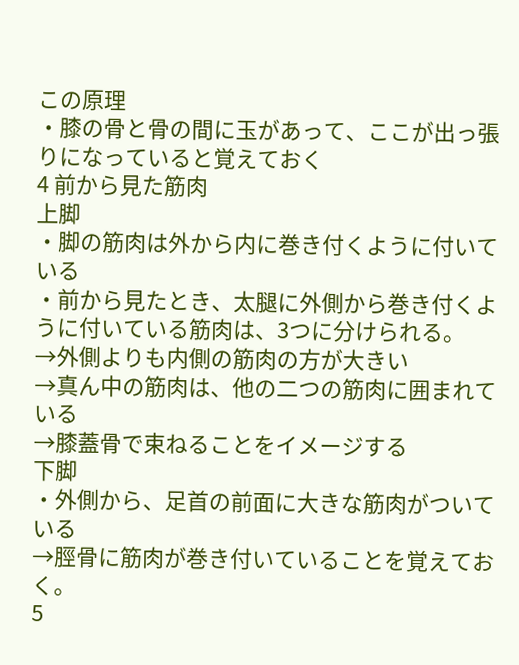この原理
・膝の骨と骨の間に玉があって、ここが出っ張りになっていると覚えておく
4 前から見た筋肉
上脚
・脚の筋肉は外から内に巻き付くように付いている
・前から見たとき、太腿に外側から巻き付くように付いている筋肉は、3つに分けられる。
→外側よりも内側の筋肉の方が大きい
→真ん中の筋肉は、他の二つの筋肉に囲まれている
→膝蓋骨で束ねることをイメージする
下脚
・外側から、足首の前面に大きな筋肉がついている
→脛骨に筋肉が巻き付いていることを覚えておく。
5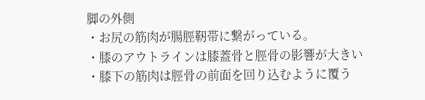脚の外側
・お尻の筋肉が腸脛靭帯に繋がっている。
・膝のアウトラインは膝蓋骨と脛骨の影響が大きい
・膝下の筋肉は脛骨の前面を回り込むように覆う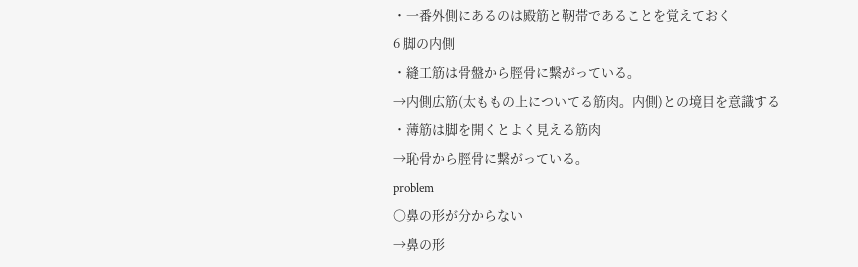・一番外側にあるのは殿筋と靭帯であることを覚えておく
6 脚の内側
・縫工筋は骨盤から脛骨に繋がっている。
→内側広筋(太ももの上についてる筋肉。内側)との境目を意識する
・薄筋は脚を開くとよく見える筋肉
→恥骨から脛骨に繋がっている。
problem
〇鼻の形が分からない
→鼻の形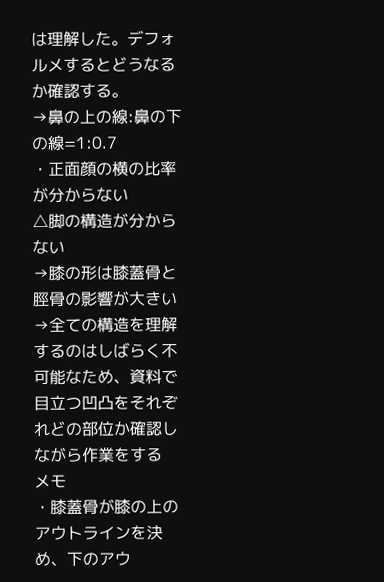は理解した。デフォルメするとどうなるか確認する。
→鼻の上の線:鼻の下の線=1:0.7
・正面顔の横の比率が分からない
△脚の構造が分からない
→膝の形は膝蓋骨と脛骨の影響が大きい
→全ての構造を理解するのはしばらく不可能なため、資料で目立つ凹凸をそれぞれどの部位か確認しながら作業をする
メモ
・膝蓋骨が膝の上のアウトラインを決め、下のアウ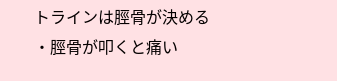トラインは脛骨が決める
・脛骨が叩くと痛い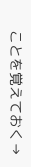ことを覚えておく→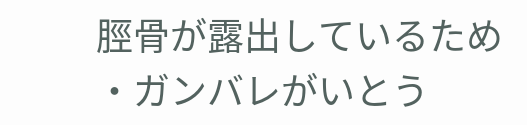脛骨が露出しているため
・ガンバレがいとう